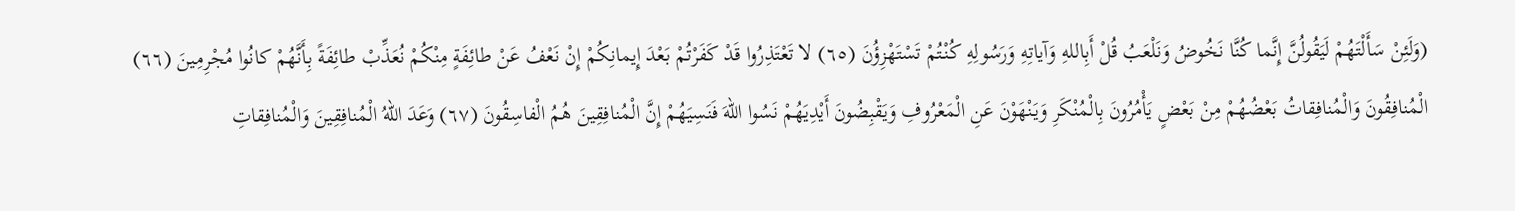(وَلَئِنْ سَأَلْتَهُمْ لَيَقُولُنَّ إِنَّما كُنَّا نَخُوضُ وَنَلْعَبُ قُلْ أَبِاللهِ وَآياتِهِ وَرَسُولِهِ كُنْتُمْ تَسْتَهْزِؤُنَ (٦٥) لا تَعْتَذِرُوا قَدْ كَفَرْتُمْ بَعْدَ إِيمانِكُمْ إِنْ نَعْفُ عَنْ طائِفَةٍ مِنْكُمْ نُعَذِّبْ طائِفَةً بِأَنَّهُمْ كانُوا مُجْرِمِينَ (٦٦) الْمُنافِقُونَ وَالْمُنافِقاتُ بَعْضُهُمْ مِنْ بَعْضٍ يَأْمُرُونَ بِالْمُنْكَرِ وَيَنْهَوْنَ عَنِ الْمَعْرُوفِ وَيَقْبِضُونَ أَيْدِيَهُمْ نَسُوا اللهَ فَنَسِيَهُمْ إِنَّ الْمُنافِقِينَ هُمُ الْفاسِقُونَ (٦٧) وَعَدَ اللهُ الْمُنافِقِينَ وَالْمُنافِقاتِ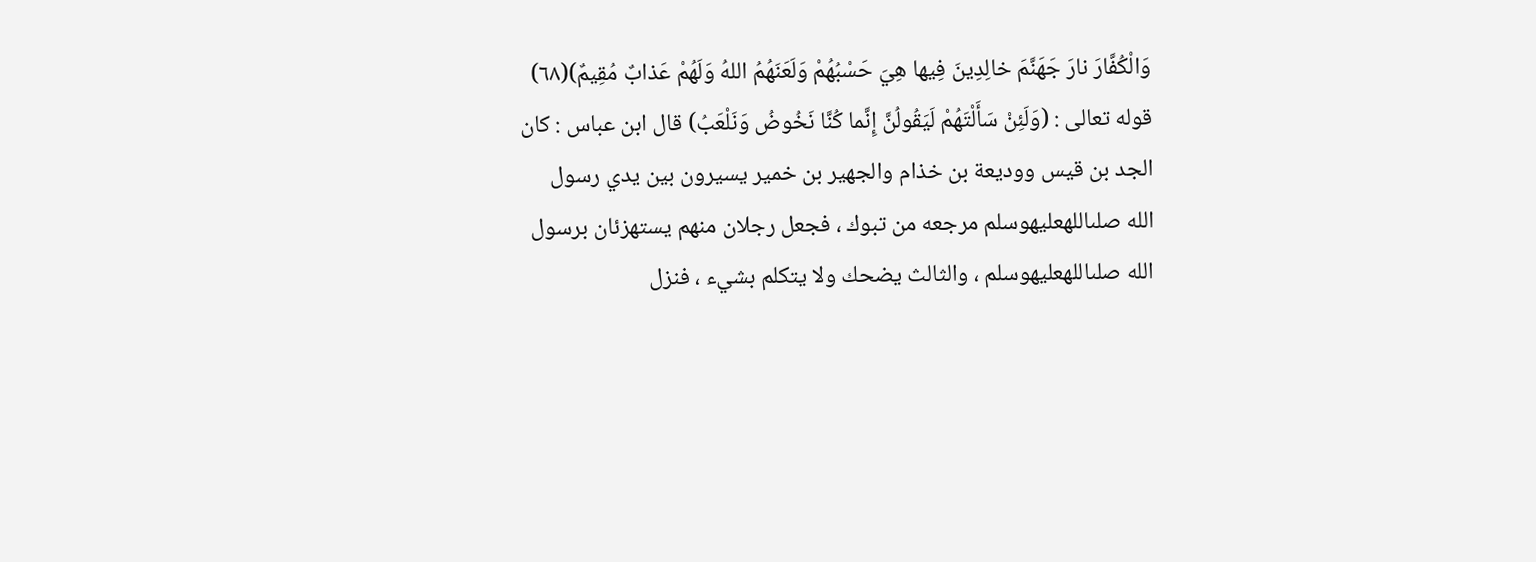وَالْكُفَّارَ نارَ جَهَنَّمَ خالِدِينَ فِيها هِيَ حَسْبُهُمْ وَلَعَنَهُمُ اللهُ وَلَهُمْ عَذابٌ مُقِيمٌ)(٦٨)
قوله تعالى : (وَلَئِنْ سَأَلْتَهُمْ لَيَقُولُنَّ إِنَّما كُنَّا نَخُوضُ وَنَلْعَبُ) قال ابن عباس : كان الجد بن قيس ووديعة بن خذام والجهير بن خمير يسيرون بين يدي رسول الله صلىاللهعليهوسلم مرجعه من تبوك ، فجعل رجلان منهم يستهزئان برسول الله صلىاللهعليهوسلم ، والثالث يضحك ولا يتكلم بشيء ، فنزل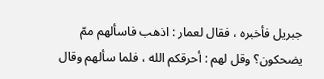جبريل فأخبره ، فقال لعمار : اذهب فاسألهم ممّ يضحكون؟ وقل لهم : أحرقكم الله ، فلما سألهم وقال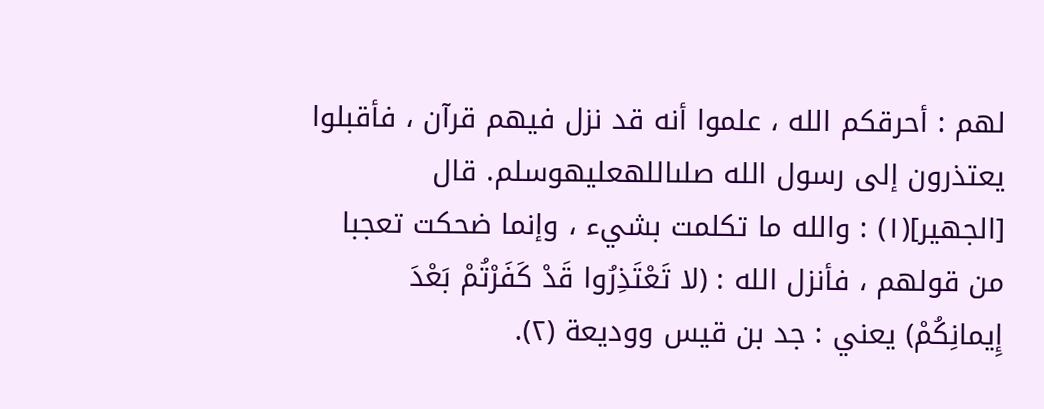لهم : أحرقكم الله ، علموا أنه قد نزل فيهم قرآن ، فأقبلوا يعتذرون إلى رسول الله صلىاللهعليهوسلم. قال [الجهير](١) : والله ما تكلمت بشيء ، وإنما ضحكت تعجبا من قولهم ، فأنزل الله : (لا تَعْتَذِرُوا قَدْ كَفَرْتُمْ بَعْدَ إِيمانِكُمْ) يعني : جد بن قيس ووديعة (٢).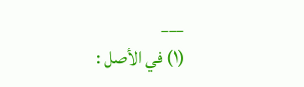___
(١) في الأصل :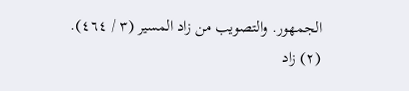الجمهور. والتصويب من زاد المسير (٣ / ٤٦٤).
(٢) زاد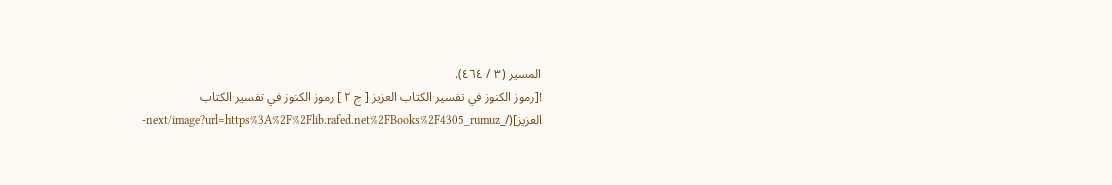المسير (٣ / ٤٦٤).
![رموز الكنوز في تفسير الكتاب العزيز [ ج ٢ ] رموز الكنوز في تفسير الكتاب العزيز](/_next/image?url=https%3A%2F%2Flib.rafed.net%2FBooks%2F4305_rumuz-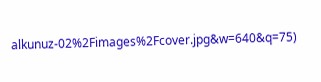alkunuz-02%2Fimages%2Fcover.jpg&w=640&q=75)